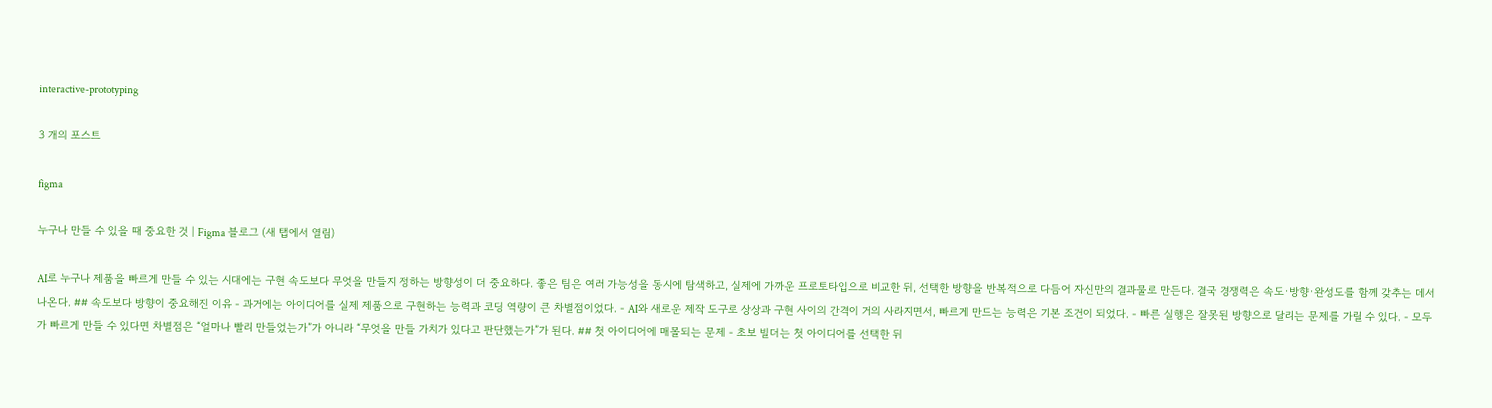interactive-prototyping

3 개의 포스트

figma

누구나 만들 수 있을 때 중요한 것 | Figma 블로그 (새 탭에서 열림)

AI로 누구나 제품을 빠르게 만들 수 있는 시대에는 구현 속도보다 무엇을 만들지 정하는 방향성이 더 중요하다. 좋은 팀은 여러 가능성을 동시에 탐색하고, 실제에 가까운 프로토타입으로 비교한 뒤, 선택한 방향을 반복적으로 다듬어 자신만의 결과물로 만든다. 결국 경쟁력은 속도·방향·완성도를 함께 갖추는 데서 나온다. ## 속도보다 방향이 중요해진 이유 - 과거에는 아이디어를 실제 제품으로 구현하는 능력과 코딩 역량이 큰 차별점이었다. - AI와 새로운 제작 도구로 상상과 구현 사이의 간격이 거의 사라지면서, 빠르게 만드는 능력은 기본 조건이 되었다. - 빠른 실행은 잘못된 방향으로 달리는 문제를 가릴 수 있다. - 모두가 빠르게 만들 수 있다면 차별점은 “얼마나 빨리 만들었는가”가 아니라 “무엇을 만들 가치가 있다고 판단했는가”가 된다. ## 첫 아이디어에 매몰되는 문제 - 초보 빌더는 첫 아이디어를 선택한 뒤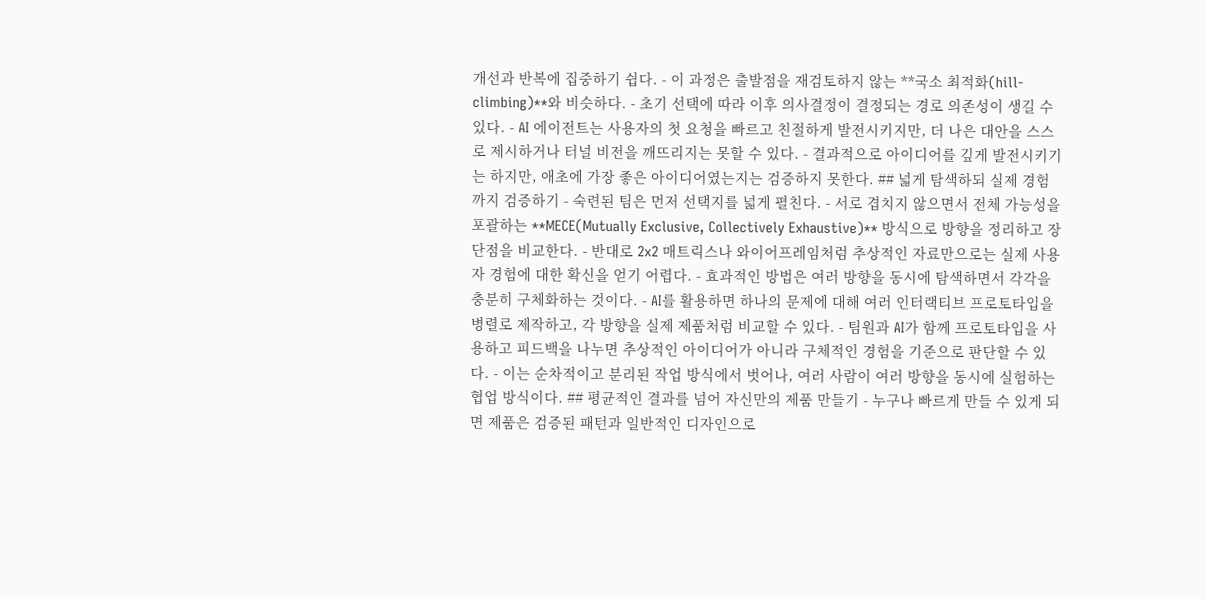개선과 반복에 집중하기 쉽다. - 이 과정은 출발점을 재검토하지 않는 **국소 최적화(hill-climbing)**와 비슷하다. - 초기 선택에 따라 이후 의사결정이 결정되는 경로 의존성이 생길 수 있다. - AI 에이전트는 사용자의 첫 요청을 빠르고 친절하게 발전시키지만, 더 나은 대안을 스스로 제시하거나 터널 비전을 깨뜨리지는 못할 수 있다. - 결과적으로 아이디어를 깊게 발전시키기는 하지만, 애초에 가장 좋은 아이디어였는지는 검증하지 못한다. ## 넓게 탐색하되 실제 경험까지 검증하기 - 숙련된 팀은 먼저 선택지를 넓게 펼친다. - 서로 겹치지 않으면서 전체 가능성을 포괄하는 **MECE(Mutually Exclusive, Collectively Exhaustive)** 방식으로 방향을 정리하고 장단점을 비교한다. - 반대로 2x2 매트릭스나 와이어프레임처럼 추상적인 자료만으로는 실제 사용자 경험에 대한 확신을 얻기 어렵다. - 효과적인 방법은 여러 방향을 동시에 탐색하면서 각각을 충분히 구체화하는 것이다. - AI를 활용하면 하나의 문제에 대해 여러 인터랙티브 프로토타입을 병렬로 제작하고, 각 방향을 실제 제품처럼 비교할 수 있다. - 팀원과 AI가 함께 프로토타입을 사용하고 피드백을 나누면 추상적인 아이디어가 아니라 구체적인 경험을 기준으로 판단할 수 있다. - 이는 순차적이고 분리된 작업 방식에서 벗어나, 여러 사람이 여러 방향을 동시에 실험하는 협업 방식이다. ## 평균적인 결과를 넘어 자신만의 제품 만들기 - 누구나 빠르게 만들 수 있게 되면 제품은 검증된 패턴과 일반적인 디자인으로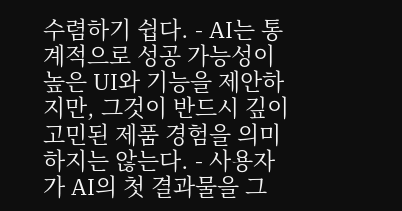수렴하기 쉽다. - AI는 통계적으로 성공 가능성이 높은 UI와 기능을 제안하지만, 그것이 반드시 깊이 고민된 제품 경험을 의미하지는 않는다. - 사용자가 AI의 첫 결과물을 그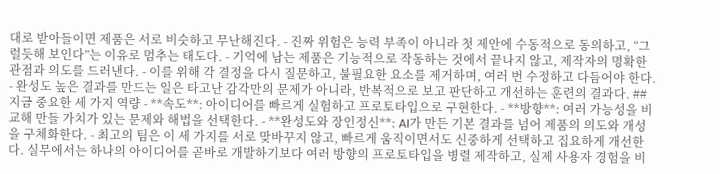대로 받아들이면 제품은 서로 비슷하고 무난해진다. - 진짜 위험은 능력 부족이 아니라 첫 제안에 수동적으로 동의하고, “그럴듯해 보인다”는 이유로 멈추는 태도다. - 기억에 남는 제품은 기능적으로 작동하는 것에서 끝나지 않고, 제작자의 명확한 관점과 의도를 드러낸다. - 이를 위해 각 결정을 다시 질문하고, 불필요한 요소를 제거하며, 여러 번 수정하고 다듬어야 한다. - 완성도 높은 결과를 만드는 일은 타고난 감각만의 문제가 아니라, 반복적으로 보고 판단하고 개선하는 훈련의 결과다. ## 지금 중요한 세 가지 역량 - **속도**: 아이디어를 빠르게 실험하고 프로토타입으로 구현한다. - **방향**: 여러 가능성을 비교해 만들 가치가 있는 문제와 해법을 선택한다. - **완성도와 장인정신**: AI가 만든 기본 결과를 넘어 제품의 의도와 개성을 구체화한다. - 최고의 팀은 이 세 가지를 서로 맞바꾸지 않고, 빠르게 움직이면서도 신중하게 선택하고 집요하게 개선한다. 실무에서는 하나의 아이디어를 곧바로 개발하기보다 여러 방향의 프로토타입을 병렬 제작하고, 실제 사용자 경험을 비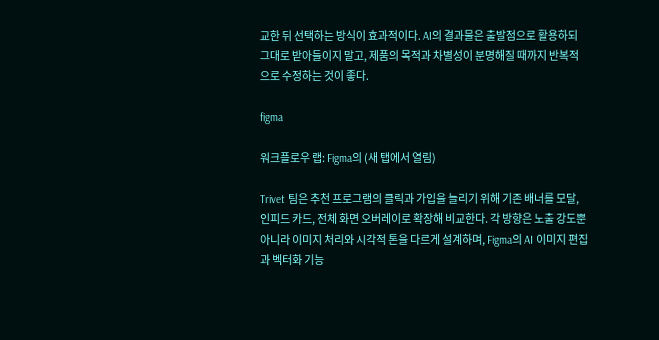교한 뒤 선택하는 방식이 효과적이다. AI의 결과물은 출발점으로 활용하되 그대로 받아들이지 말고, 제품의 목적과 차별성이 분명해질 때까지 반복적으로 수정하는 것이 좋다.

figma

워크플로우 랩: Figma의 (새 탭에서 열림)

Trivet 팀은 추천 프로그램의 클릭과 가입을 늘리기 위해 기존 배너를 모달, 인피드 카드, 전체 화면 오버레이로 확장해 비교한다. 각 방향은 노출 강도뿐 아니라 이미지 처리와 시각적 톤을 다르게 설계하며, Figma의 AI 이미지 편집과 벡터화 기능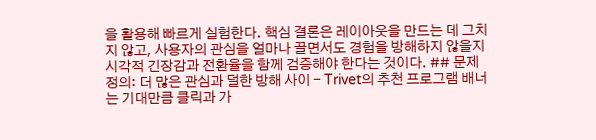을 활용해 빠르게 실험한다. 핵심 결론은 레이아웃을 만드는 데 그치지 않고, 사용자의 관심을 얼마나 끌면서도 경험을 방해하지 않을지 시각적 긴장감과 전환율을 함께 검증해야 한다는 것이다. ## 문제 정의: 더 많은 관심과 덜한 방해 사이 - Trivet의 추천 프로그램 배너는 기대만큼 클릭과 가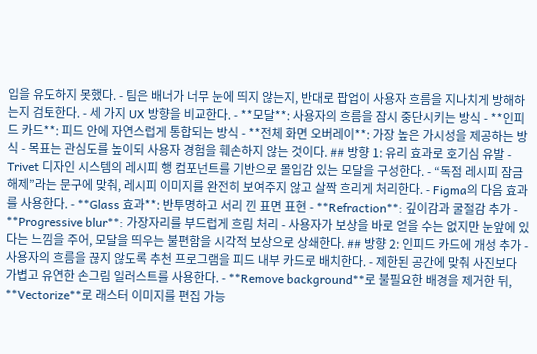입을 유도하지 못했다. - 팀은 배너가 너무 눈에 띄지 않는지, 반대로 팝업이 사용자 흐름을 지나치게 방해하는지 검토한다. - 세 가지 UX 방향을 비교한다. - **모달**: 사용자의 흐름을 잠시 중단시키는 방식 - **인피드 카드**: 피드 안에 자연스럽게 통합되는 방식 - **전체 화면 오버레이**: 가장 높은 가시성을 제공하는 방식 - 목표는 관심도를 높이되 사용자 경험을 훼손하지 않는 것이다. ## 방향 1: 유리 효과로 호기심 유발 - Trivet 디자인 시스템의 레시피 행 컴포넌트를 기반으로 몰입감 있는 모달을 구성한다. - “독점 레시피 잠금 해제”라는 문구에 맞춰, 레시피 이미지를 완전히 보여주지 않고 살짝 흐리게 처리한다. - Figma의 다음 효과를 사용한다. - **Glass 효과**: 반투명하고 서리 낀 표면 표현 - **Refraction**: 깊이감과 굴절감 추가 - **Progressive blur**: 가장자리를 부드럽게 흐림 처리 - 사용자가 보상을 바로 얻을 수는 없지만 눈앞에 있다는 느낌을 주어, 모달을 띄우는 불편함을 시각적 보상으로 상쇄한다. ## 방향 2: 인피드 카드에 개성 추가 - 사용자의 흐름을 끊지 않도록 추천 프로그램을 피드 내부 카드로 배치한다. - 제한된 공간에 맞춰 사진보다 가볍고 유연한 손그림 일러스트를 사용한다. - **Remove background**로 불필요한 배경을 제거한 뒤, **Vectorize**로 래스터 이미지를 편집 가능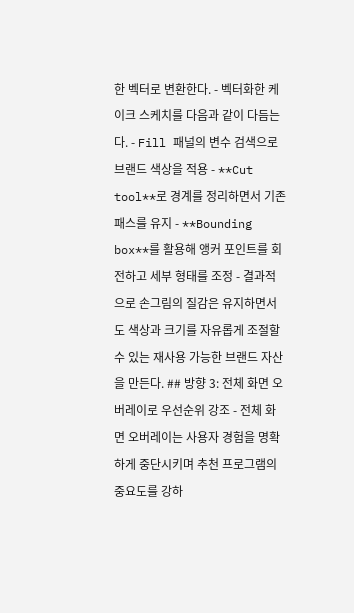한 벡터로 변환한다. - 벡터화한 케이크 스케치를 다음과 같이 다듬는다. - Fill 패널의 변수 검색으로 브랜드 색상을 적용 - **Cut tool**로 경계를 정리하면서 기존 패스를 유지 - **Bounding box**를 활용해 앵커 포인트를 회전하고 세부 형태를 조정 - 결과적으로 손그림의 질감은 유지하면서도 색상과 크기를 자유롭게 조절할 수 있는 재사용 가능한 브랜드 자산을 만든다. ## 방향 3: 전체 화면 오버레이로 우선순위 강조 - 전체 화면 오버레이는 사용자 경험을 명확하게 중단시키며 추천 프로그램의 중요도를 강하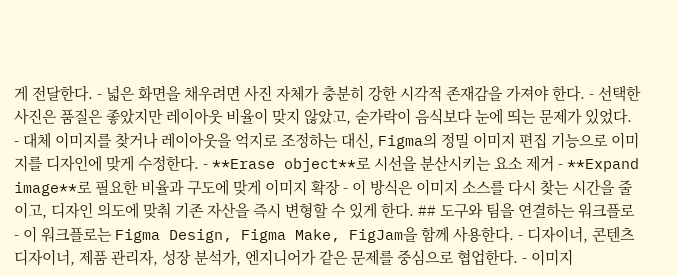게 전달한다. - 넓은 화면을 채우려면 사진 자체가 충분히 강한 시각적 존재감을 가져야 한다. - 선택한 사진은 품질은 좋았지만 레이아웃 비율이 맞지 않았고, 숟가락이 음식보다 눈에 띄는 문제가 있었다. - 대체 이미지를 찾거나 레이아웃을 억지로 조정하는 대신, Figma의 정밀 이미지 편집 기능으로 이미지를 디자인에 맞게 수정한다. - **Erase object**로 시선을 분산시키는 요소 제거 - **Expand image**로 필요한 비율과 구도에 맞게 이미지 확장 - 이 방식은 이미지 소스를 다시 찾는 시간을 줄이고, 디자인 의도에 맞춰 기존 자산을 즉시 변형할 수 있게 한다. ## 도구와 팀을 연결하는 워크플로 - 이 워크플로는 Figma Design, Figma Make, FigJam을 함께 사용한다. - 디자이너, 콘텐츠 디자이너, 제품 관리자, 성장 분석가, 엔지니어가 같은 문제를 중심으로 협업한다. - 이미지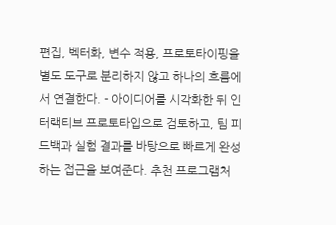편집, 벡터화, 변수 적용, 프로토타이핑을 별도 도구로 분리하지 않고 하나의 흐름에서 연결한다. - 아이디어를 시각화한 뒤 인터랙티브 프로토타입으로 검토하고, 팀 피드백과 실험 결과를 바탕으로 빠르게 완성하는 접근을 보여준다. 추천 프로그램처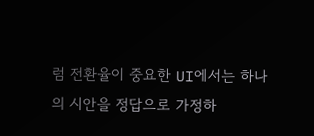럼 전환율이 중요한 UI에서는 하나의 시안을 정답으로 가정하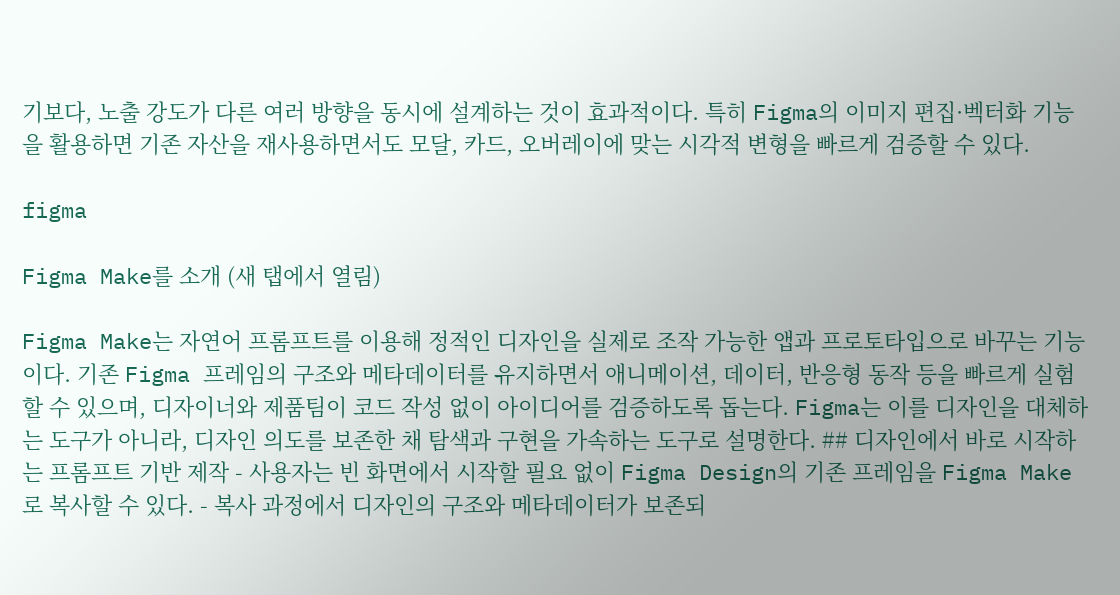기보다, 노출 강도가 다른 여러 방향을 동시에 설계하는 것이 효과적이다. 특히 Figma의 이미지 편집·벡터화 기능을 활용하면 기존 자산을 재사용하면서도 모달, 카드, 오버레이에 맞는 시각적 변형을 빠르게 검증할 수 있다.

figma

Figma Make를 소개 (새 탭에서 열림)

Figma Make는 자연어 프롬프트를 이용해 정적인 디자인을 실제로 조작 가능한 앱과 프로토타입으로 바꾸는 기능이다. 기존 Figma 프레임의 구조와 메타데이터를 유지하면서 애니메이션, 데이터, 반응형 동작 등을 빠르게 실험할 수 있으며, 디자이너와 제품팀이 코드 작성 없이 아이디어를 검증하도록 돕는다. Figma는 이를 디자인을 대체하는 도구가 아니라, 디자인 의도를 보존한 채 탐색과 구현을 가속하는 도구로 설명한다. ## 디자인에서 바로 시작하는 프롬프트 기반 제작 - 사용자는 빈 화면에서 시작할 필요 없이 Figma Design의 기존 프레임을 Figma Make로 복사할 수 있다. - 복사 과정에서 디자인의 구조와 메타데이터가 보존되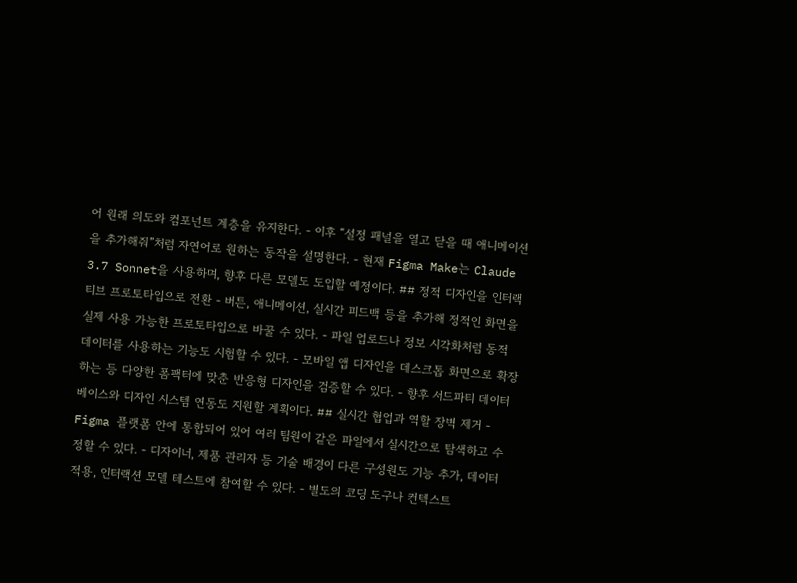어 원래 의도와 컴포넌트 계층을 유지한다. - 이후 “설정 패널을 열고 닫을 때 애니메이션을 추가해줘”처럼 자연어로 원하는 동작을 설명한다. - 현재 Figma Make는 Claude 3.7 Sonnet을 사용하며, 향후 다른 모델도 도입할 예정이다. ## 정적 디자인을 인터랙티브 프로토타입으로 전환 - 버튼, 애니메이션, 실시간 피드백 등을 추가해 정적인 화면을 실제 사용 가능한 프로토타입으로 바꿀 수 있다. - 파일 업로드나 정보 시각화처럼 동적 데이터를 사용하는 기능도 시험할 수 있다. - 모바일 앱 디자인을 데스크톱 화면으로 확장하는 등 다양한 폼팩터에 맞춘 반응형 디자인을 검증할 수 있다. - 향후 서드파티 데이터베이스와 디자인 시스템 연동도 지원할 계획이다. ## 실시간 협업과 역할 장벽 제거 - Figma 플랫폼 안에 통합되어 있어 여러 팀원이 같은 파일에서 실시간으로 탐색하고 수정할 수 있다. - 디자이너, 제품 관리자 등 기술 배경이 다른 구성원도 기능 추가, 데이터 적용, 인터랙션 모델 테스트에 참여할 수 있다. - 별도의 코딩 도구나 컨텍스트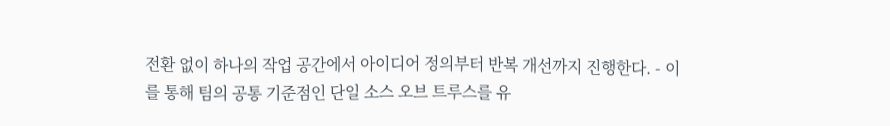전환 없이 하나의 작업 공간에서 아이디어 정의부터 반복 개선까지 진행한다. - 이를 통해 팀의 공통 기준점인 단일 소스 오브 트루스를 유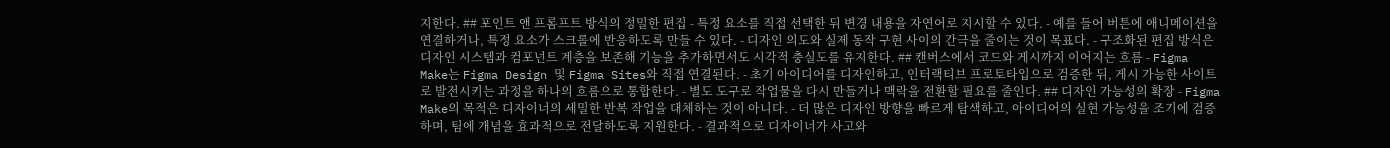지한다. ## 포인트 앤 프롬프트 방식의 정밀한 편집 - 특정 요소를 직접 선택한 뒤 변경 내용을 자연어로 지시할 수 있다. - 예를 들어 버튼에 애니메이션을 연결하거나, 특정 요소가 스크롤에 반응하도록 만들 수 있다. - 디자인 의도와 실제 동작 구현 사이의 간극을 줄이는 것이 목표다. - 구조화된 편집 방식은 디자인 시스템과 컴포넌트 계층을 보존해 기능을 추가하면서도 시각적 충실도를 유지한다. ## 캔버스에서 코드와 게시까지 이어지는 흐름 - Figma Make는 Figma Design 및 Figma Sites와 직접 연결된다. - 초기 아이디어를 디자인하고, 인터랙티브 프로토타입으로 검증한 뒤, 게시 가능한 사이트로 발전시키는 과정을 하나의 흐름으로 통합한다. - 별도 도구로 작업물을 다시 만들거나 맥락을 전환할 필요를 줄인다. ## 디자인 가능성의 확장 - Figma Make의 목적은 디자이너의 세밀한 반복 작업을 대체하는 것이 아니다. - 더 많은 디자인 방향을 빠르게 탐색하고, 아이디어의 실현 가능성을 조기에 검증하며, 팀에 개념을 효과적으로 전달하도록 지원한다. - 결과적으로 디자이너가 사고와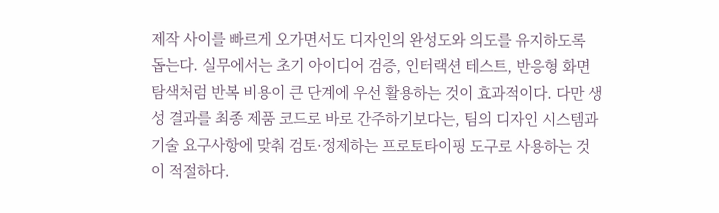제작 사이를 빠르게 오가면서도 디자인의 완성도와 의도를 유지하도록 돕는다. 실무에서는 초기 아이디어 검증, 인터랙션 테스트, 반응형 화면 탐색처럼 반복 비용이 큰 단계에 우선 활용하는 것이 효과적이다. 다만 생성 결과를 최종 제품 코드로 바로 간주하기보다는, 팀의 디자인 시스템과 기술 요구사항에 맞춰 검토·정제하는 프로토타이핑 도구로 사용하는 것이 적절하다.